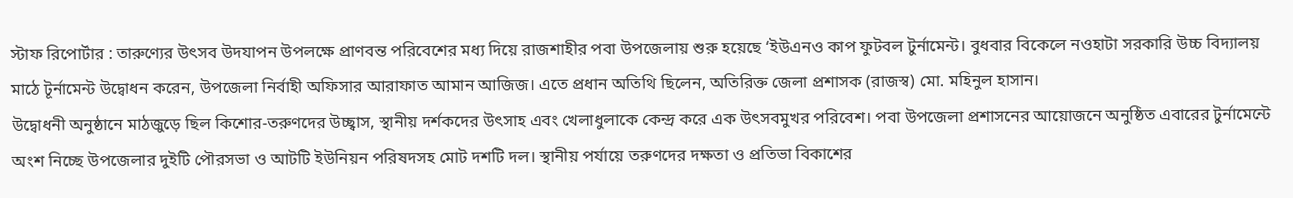স্টাফ রিপোর্টার : তারুণ্যের উৎসব উদযাপন উপলক্ষে প্রাণবন্ত পরিবেশের মধ্য দিয়ে রাজশাহীর পবা উপজেলায় শুরু হয়েছে ‘ইউএনও কাপ ফুটবল টুর্নামেন্ট। বুধবার বিকেলে নওহাটা সরকারি উচ্চ বিদ্যালয় মাঠে টূর্নামেন্ট উদ্বোধন করেন, উপজেলা নির্বাহী অফিসার আরাফাত আমান আজিজ। এতে প্রধান অতিথি ছিলেন, অতিরিক্ত জেলা প্রশাসক (রাজস্ব) মো. মহিনুল হাসান।
উদ্বোধনী অনুষ্ঠানে মাঠজুড়ে ছিল কিশোর-তরুণদের উচ্ছ্বাস, স্থানীয় দর্শকদের উৎসাহ এবং খেলাধুলাকে কেন্দ্র করে এক উৎসবমুখর পরিবেশ। পবা উপজেলা প্রশাসনের আয়োজনে অনুষ্ঠিত এবারের টুর্নামেন্টে অংশ নিচ্ছে উপজেলার দুইটি পৌরসভা ও আটটি ইউনিয়ন পরিষদসহ মোট দশটি দল। স্থানীয় পর্যায়ে তরুণদের দক্ষতা ও প্রতিভা বিকাশের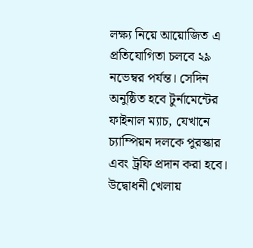লক্ষ্য নিয়ে আয়োজিত এ প্রতিযোগিতা চলবে ২৯ নভেম্বর পর্যন্ত। সেদিন অনুষ্ঠিত হবে টুর্নামেন্টের ফাইনাল ম্যাচ, যেখানে চ্যাম্পিয়ন দলকে পুরস্কার এবং ট্রফি প্রদান করা হবে।
উদ্বোধনী খেলায়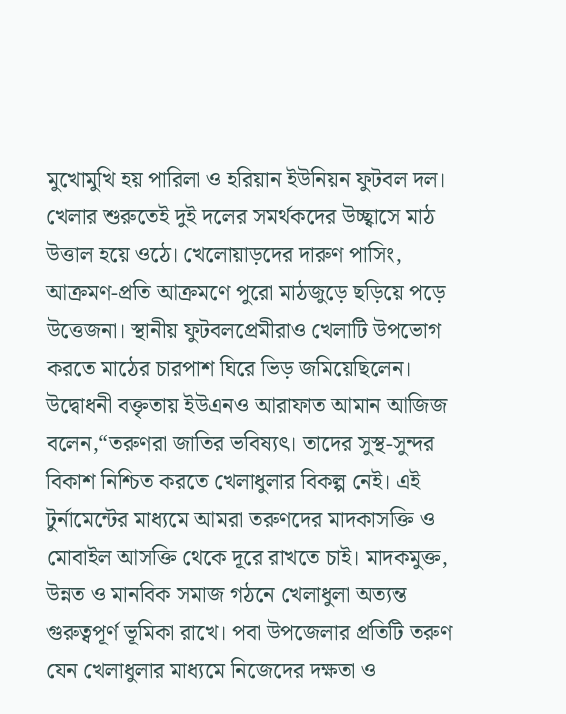মুখোমুখি হয় পারিলা ও হরিয়ান ইউনিয়ন ফুটবল দল। খেলার শুরুতেই দুই দলের সমর্থকদের উচ্ছ্বাসে মাঠ উত্তাল হয়ে ওঠে। খেলোয়াড়দের দারুণ পাসিং, আক্রমণ-প্রতি আক্রমণে পুরো মাঠজুড়ে ছড়িয়ে পড়ে উত্তেজনা। স্থানীয় ফুটবলপ্রেমীরাও খেলাটি উপভোগ করতে মাঠের চারপাশ ঘিরে ভিড় জমিয়েছিলেন।
উদ্বোধনী বক্তৃতায় ইউএনও আরাফাত আমান আজিজ বলেন,“তরুণরা জাতির ভবিষ্যৎ। তাদের সুস্থ-সুন্দর বিকাশ নিশ্চিত করতে খেলাধুলার বিকল্প নেই। এই টুর্নামেন্টের মাধ্যমে আমরা তরুণদের মাদকাসক্তি ও মোবাইল আসক্তি থেকে দূরে রাখতে চাই। মাদকমুক্ত, উন্নত ও মানবিক সমাজ গঠনে খেলাধুলা অত্যন্ত গুরুত্বপূর্ণ ভূমিকা রাখে। পবা উপজেলার প্রতিটি তরুণ যেন খেলাধুলার মাধ্যমে নিজেদের দক্ষতা ও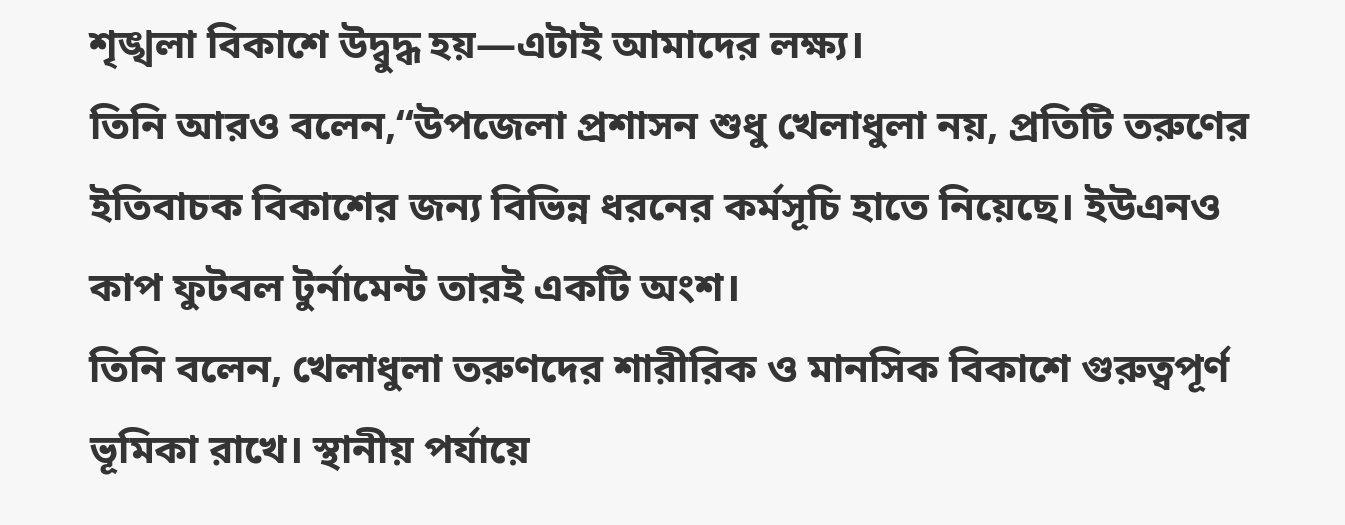শৃঙ্খলা বিকাশে উদ্বুদ্ধ হয়—এটাই আমাদের লক্ষ্য।
তিনি আরও বলেন,“উপজেলা প্রশাসন শুধু খেলাধুলা নয়, প্রতিটি তরুণের ইতিবাচক বিকাশের জন্য বিভিন্ন ধরনের কর্মসূচি হাতে নিয়েছে। ইউএনও কাপ ফুটবল টুর্নামেন্ট তারই একটি অংশ।
তিনি বলেন, খেলাধুলা তরুণদের শারীরিক ও মানসিক বিকাশে গুরুত্বপূর্ণ ভূমিকা রাখে। স্থানীয় পর্যায়ে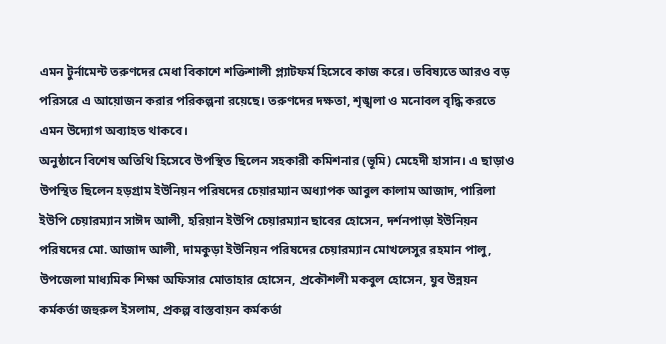এমন টুর্নামেন্ট তরুণদের মেধা বিকাশে শক্তিশালী প্ল্যাটফর্ম হিসেবে কাজ করে। ভবিষ্যতে আরও বড় পরিসরে এ আয়োজন করার পরিকল্পনা রয়েছে। তরুণদের দক্ষতা, শৃঙ্খলা ও মনোবল বৃদ্ধি করতে এমন উদ্যোগ অব্যাহত থাকবে।
অনুষ্ঠানে বিশেষ অতিথি হিসেবে উপস্থিত ছিলেন সহকারী কমিশনার (ভূমি) মেহেদী হাসান। এ ছাড়াও উপস্থিত ছিলেন হড়গ্রাম ইউনিয়ন পরিষদের চেয়ারম্যান অধ্যাপক আবুল কালাম আজাদ, পারিলা ইউপি চেয়ারম্যান সাঈদ আলী, হরিয়ান ইউপি চেয়ারম্যান ছাবের হোসেন, দর্শনপাড়া ইউনিয়ন পরিষদের মো. আজাদ আলী, দামকুড়া ইউনিয়ন পরিষদের চেয়ারম্যান মোখলেসুর রহমান পালু, উপজেলা মাধ্যমিক শিক্ষা অফিসার মোতাহার হোসেন, প্রকৌশলী মকবুল হোসেন, যুব উন্নয়ন কর্মকর্তা জহুরুল ইসলাম, প্রকল্প বাস্তবায়ন কর্মকর্তা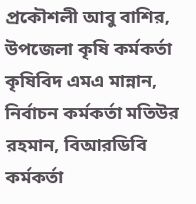প্রকৌশলী আবু বাশির, উপজেলা কৃষি কর্মকর্তা কৃষিবিদ এমএ মান্নান, নির্বাচন কর্মকর্তা মতিউর রহমান, বিআরডিবি কর্মকর্তা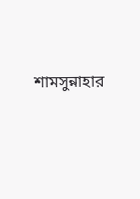শামসুন্নাহার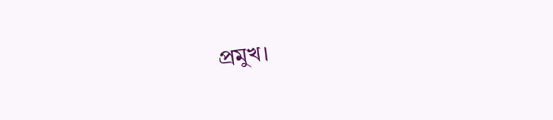প্রমুখ।